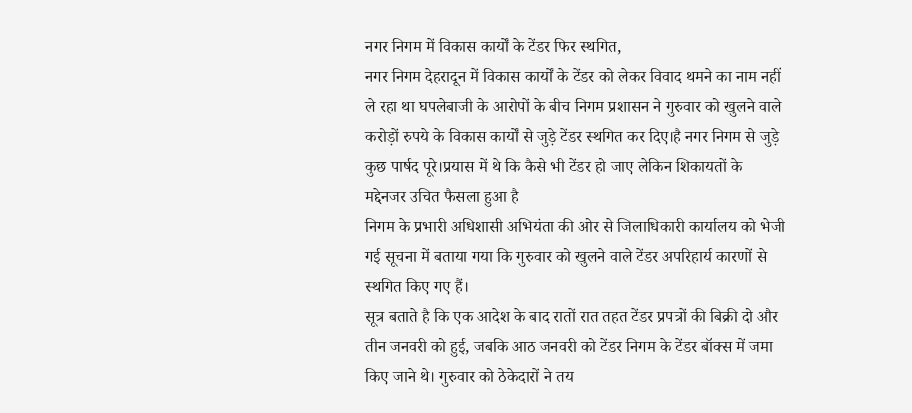नगर निगम में विकास कार्यों के टेंडर फिर स्थगित,
नगर निगम देहरादून में विकास कार्यों के टेंडर को लेकर विवाद थमने का नाम नहीं ले रहा था घपलेबाजी के आरोपों के बीच निगम प्रशासन ने गुरुवार को खुलने वाले करोड़ों रुपये के विकास कार्यों से जुड़े टेंडर स्थगित कर दिए।है नगर निगम से जुड़े कुछ पार्षद पूरे।प्रयास में थे कि कैसे भी टेंडर हो जाए लेकिन शिकायतों के मद्देनजर उचित फैसला हुआ है
निगम के प्रभारी अधिशासी अभियंता की ओर से जिलाधिकारी कार्यालय को भेजी गई सूचना में बताया गया कि गुरुवार को खुलने वाले टेंडर अपरिहार्य कारणों से स्थगित किए गए हैं।
सूत्र बताते है कि एक आदेश के बाद रातों रात तहत टेंडर प्रपत्रों की बिक्री दो और तीन जनवरी को हुई, जबकि आठ जनवरी को टेंडर निगम के टेंडर बॉक्स में जमा किए जाने थे। गुरुवार को ठेकेदारों ने तय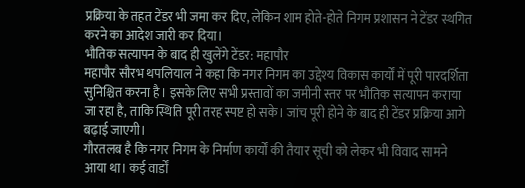प्रक्रिया के तहत टेंडर भी जमा कर दिए, लेकिन शाम होते-होते निगम प्रशासन ने टेंडर स्थगित करने का आदेश जारी कर दिया।
भौतिक सत्यापन के बाद ही खुलेंगे टेंडर: महापौर
महापौर सौरभ थपलियाल ने कहा कि नगर निगम का उद्देश्य विकास कार्यों में पूरी पारदर्शिता सुनिश्चित करना है। इसके लिए सभी प्रस्तावों का जमीनी स्तर पर भौतिक सत्यापन कराया जा रहा है, ताकि स्थिति पूरी तरह स्पष्ट हो सके। जांच पूरी होने के बाद ही टेंडर प्रक्रिया आगे बढ़ाई जाएगी।
गौरतलब है कि नगर निगम के निर्माण कार्यों की तैयार सूची को लेकर भी विवाद सामने आया था। कई वार्डों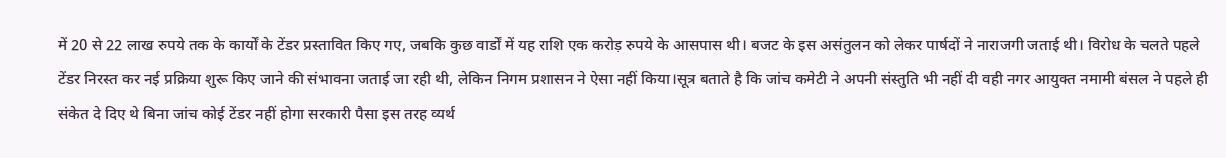में 20 से 22 लाख रुपये तक के कार्यों के टेंडर प्रस्तावित किए गए, जबकि कुछ वार्डों में यह राशि एक करोड़ रुपये के आसपास थी। बजट के इस असंतुलन को लेकर पार्षदों ने नाराजगी जताई थी। विरोध के चलते पहले टेंडर निरस्त कर नई प्रक्रिया शुरू किए जाने की संभावना जताई जा रही थी, लेकिन निगम प्रशासन ने ऐसा नहीं किया।सूत्र बताते है कि जांच कमेटी ने अपनी संस्तुति भी नहीं दी वही नगर आयुक्त नमामी बंसल ने पहले ही संकेत दे दिए थे बिना जांच कोई टेंडर नहीं होगा सरकारी पैसा इस तरह व्यर्थ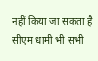नहीं किया जा सकता है सीएम धामी भी सभी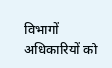विभागों अधिकारियों को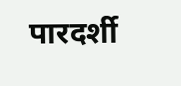पारदर्शी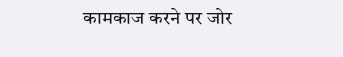कामकाज करने पर जोर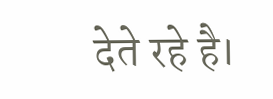देते रहे है।